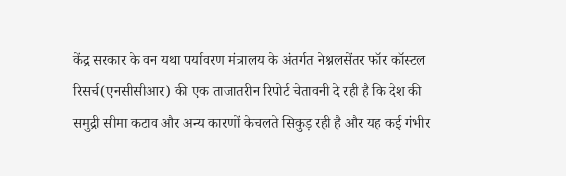केंद्र सरकार के वन यथा पर्यावरण मंत्रालय के अंतर्गत नेश्नलसेंतर फॉर कॉस्टल रिसर्च(एनसीसीआर) की एक ताजातरीन रिपोर्ट चेतावनी दे रही है कि देश की समुद्री सीमा कटाव और अन्य कारणों केचलते सिकुड़ रही है और यह कई गंभीर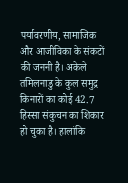पर्यावरणीय, सामाजिक और आजीविका के संकटों की जननी है। अकेले तमिलनाडु के कुल समुद्र किनारों का कोई 42.7 हिस्सा संकुचन का शिकार हो चुका है। हालांकि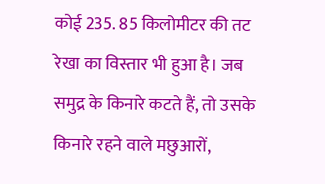कोई 235. 85 किलोमीटर की तट रेखा का विस्तार भी हुआ है। जब समुद्र के किनारे कटते हैं, तो उसके किनारे रहने वाले मछुआरों,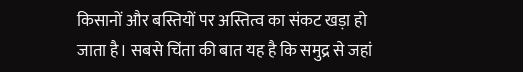किसानों और बस्तियों पर अस्तित्व का संकट खड़ा हो जाता है। सबसे चिंता की बात यह है कि समुद्र से जहां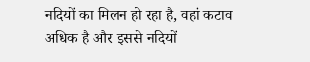नदियों का मिलन हो रहा है, वहां कटाव अधिक है और इससे नदियों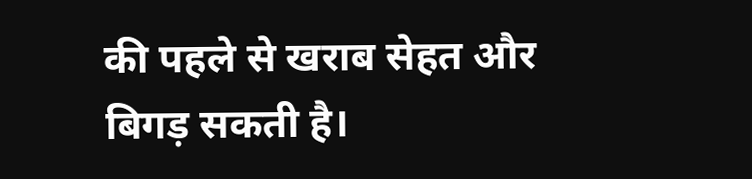की पहले से खराब सेहत और बिगड़ सकती है।